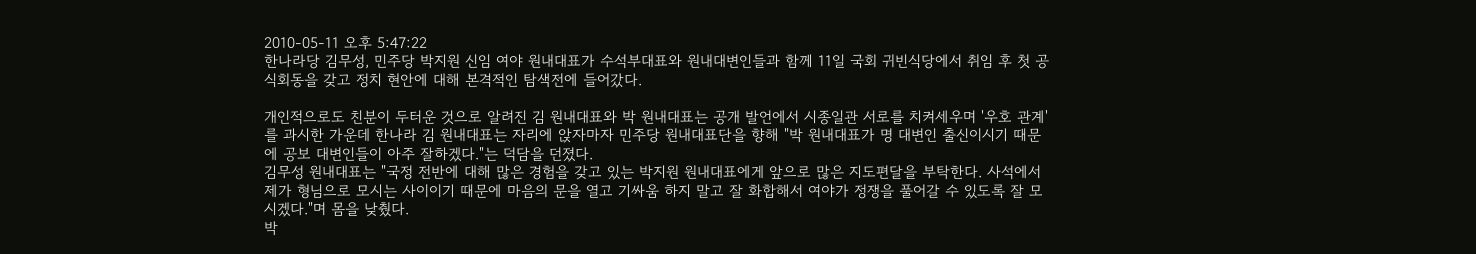2010-05-11 오후 5:47:22
한나라당 김무성, 민주당 박지원 신임 여야 원내대표가 수석부대표와 원내대변인들과 함께 11일 국회 귀빈식당에서 취임 후 첫 공식회동을 갖고 정치 현안에 대해 본격적인 탐색전에 들어갔다.

개인적으로도 친분이 두터운 것으로 알려진 김 원내대표와 박 원내대표는 공개 발언에서 시종일관 서로를 치켜세우며 '우호 관계'를 과시한 가운데 한나라 김 원내대표는 자리에 앉자마자 민주당 원내대표단을 향해 "박 원내대표가 명 대변인 출신이시기 때문에 공보 대변인들이 아주 잘하겠다."는 덕담을 던졌다.
김무성 원내대표는 "국정 전반에 대해 많은 경험을 갖고 있는 박지원 원내대표에게 앞으로 많은 지도편달을 부탁한다. 사석에서 제가 형님으로 모시는 사이이기 때문에 마음의 문을 열고 기싸움 하지 말고 잘 화합해서 여야가 정쟁을 풀어갈 수 있도록 잘 모시겠다."며 몸을 낮췄다.
박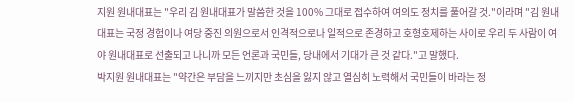지원 원내대표는 "우리 김 원내대표가 말씀한 것을 100% 그대로 접수하여 여의도 정치를 풀어갈 것."이라며 "김 원내대표는 국정 경험이나 여당 중진 의원으로서 인격적으로나 일적으로 존경하고 호형호제하는 사이로 우리 두 사람이 여야 원내대표로 선출되고 나니까 모든 언론과 국민들, 당내에서 기대가 큰 것 같다."고 말했다.
박지원 원내대표는 "약간은 부담을 느끼지만 초심을 잃지 않고 열심히 노력해서 국민들이 바라는 정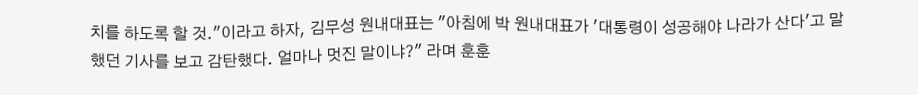치를 하도록 할 것."이라고 하자, 김무성 원내대표는 "아침에 박 원내대표가 '대통령이 성공해야 나라가 산다'고 말했던 기사를 보고 감탄했다. 얼마나 멋진 말이냐?" 라며 훈훈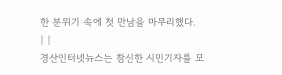한 분위기 속에 첫 만남을 마무리했다.
| |
경산인터넷뉴스는 참신한 시민기자를 모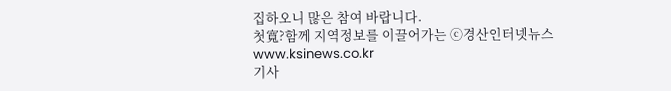집하오니 많은 참여 바랍니다.
첫寬?함께 지역정보를 이끌어가는 ⓒ경산인터넷뉴스 www.ksinews.co.kr
기사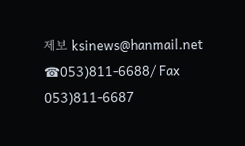제보 ksinews@hanmail.net
☎053)811-6688/ Fax 053)811-6687